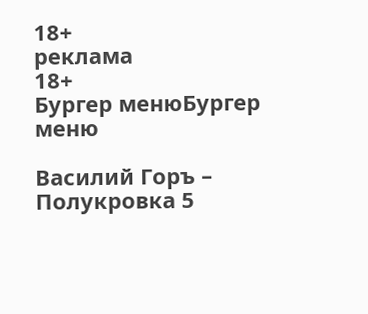18+
реклама
18+
Бургер менюБургер меню

Василий Горъ – Полукровка 5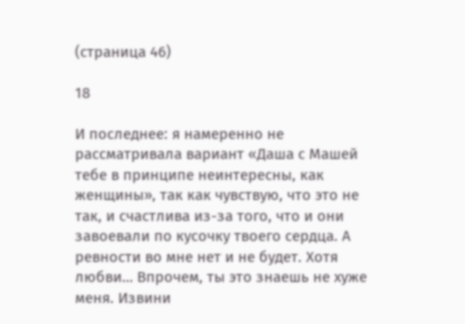(страница 46)

18

И последнее: я намеренно не рассматривала вариант «Даша с Машей тебе в принципе неинтересны, как женщины», так как чувствую, что это не так, и счастлива из-за того, что и они завоевали по кусочку твоего сердца. А ревности во мне нет и не будет. Хотя любви… Впрочем, ты это знаешь не хуже меня. Извини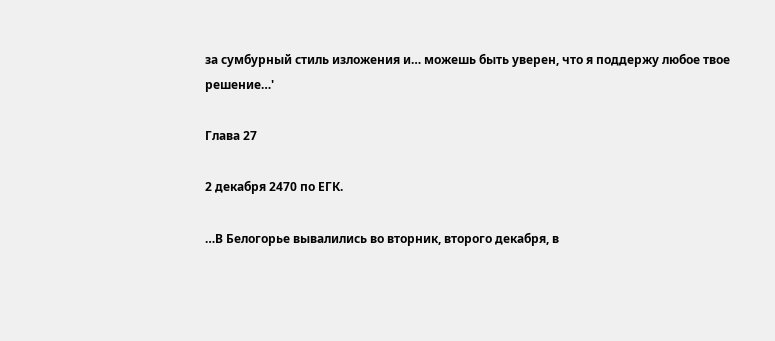за сумбурный стиль изложения и… можешь быть уверен, что я поддержу любое твое решение…'

Глава 27

2 декабря 2470 по ЕГК.

…В Белогорье вывалились во вторник, второго декабря, в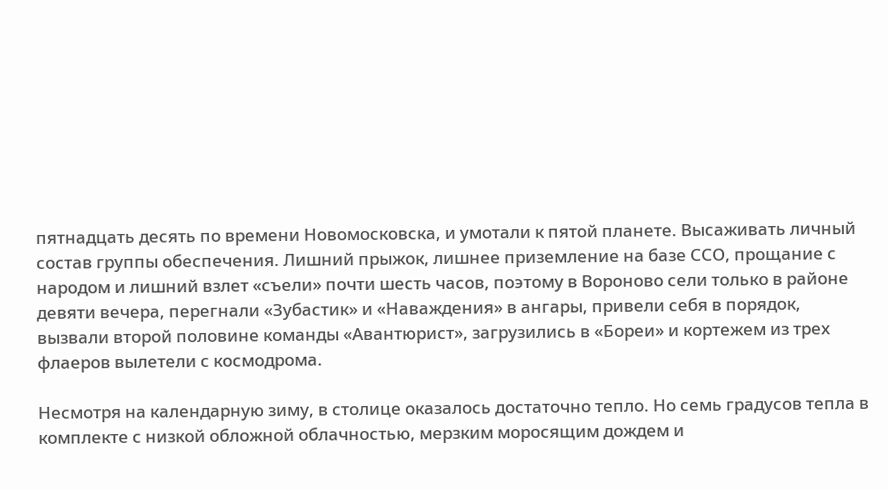пятнадцать десять по времени Новомосковска, и умотали к пятой планете. Высаживать личный состав группы обеспечения. Лишний прыжок, лишнее приземление на базе ССО, прощание с народом и лишний взлет «съели» почти шесть часов, поэтому в Вороново сели только в районе девяти вечера, перегнали «Зубастик» и «Наваждения» в ангары, привели себя в порядок, вызвали второй половине команды «Авантюрист», загрузились в «Бореи» и кортежем из трех флаеров вылетели с космодрома.

Несмотря на календарную зиму, в столице оказалось достаточно тепло. Но семь градусов тепла в комплекте с низкой обложной облачностью, мерзким моросящим дождем и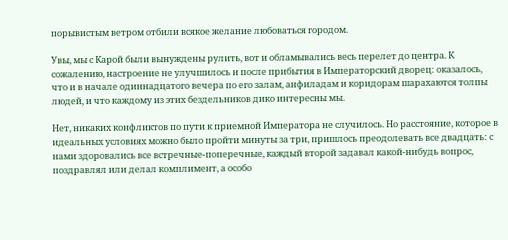порывистым ветром отбили всякое желание любоваться городом.

Увы, мы с Карой были вынуждены рулить, вот и обламывались весь перелет до центра. К сожалению, настроение не улучшилось и после прибытия в Императорский дворец: оказалось, что и в начале одиннадцатого вечера по его залам, анфиладам и коридорам шарахаются толпы людей, и что каждому из этих бездельников дико интересны мы.

Нет, никаких конфликтов по пути к приемной Императора не случилось. Но расстояние, которое в идеальных условиях можно было пройти минуты за три, пришлось преодолевать все двадцать: с нами здоровались все встречные-поперечные, каждый второй задавал какой-нибудь вопрос, поздравлял или делал комплимент, а особо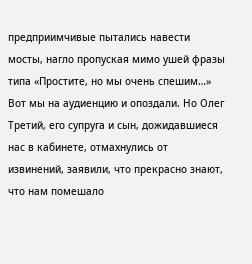предприимчивые пытались навести мосты, нагло пропуская мимо ушей фразы типа «Простите, но мы очень спешим…» Вот мы на аудиенцию и опоздали. Но Олег Третий, его супруга и сын, дожидавшиеся нас в кабинете, отмахнулись от извинений, заявили, что прекрасно знают, что нам помешало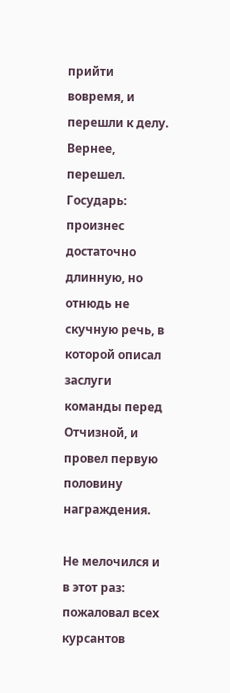прийти вовремя, и перешли к делу. Вернее, перешел. Государь: произнес достаточно длинную, но отнюдь не скучную речь, в которой описал заслуги команды перед Отчизной, и провел первую половину награждения.

Не мелочился и в этот раз: пожаловал всех курсантов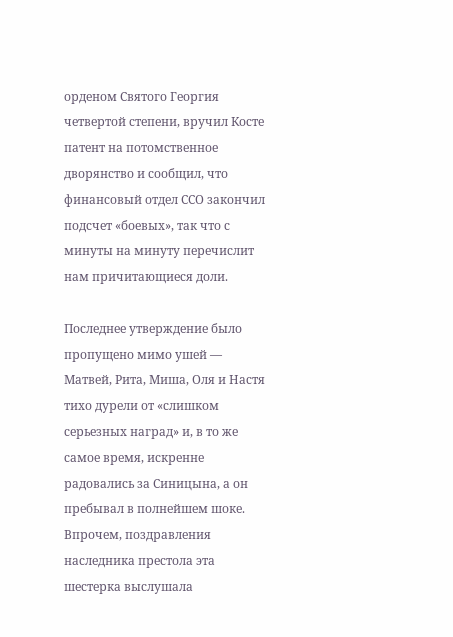орденом Святого Георгия четвертой степени, вручил Косте патент на потомственное дворянство и сообщил, что финансовый отдел ССО закончил подсчет «боевых», так что с минуты на минуту перечислит нам причитающиеся доли.

Последнее утверждение было пропущено мимо ушей — Матвей, Рита, Миша, Оля и Настя тихо дурели от «слишком серьезных наград» и, в то же самое время, искренне радовались за Синицына, а он пребывал в полнейшем шоке. Впрочем, поздравления наследника престола эта шестерка выслушала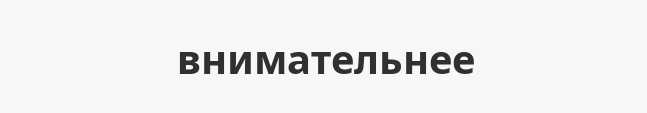внимательнее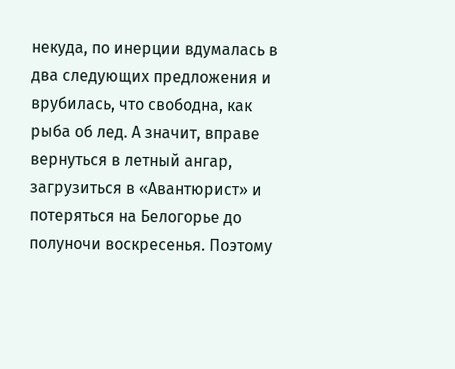некуда, по инерции вдумалась в два следующих предложения и врубилась, что свободна, как рыба об лед. А значит, вправе вернуться в летный ангар, загрузиться в «Авантюрист» и потеряться на Белогорье до полуночи воскресенья. Поэтому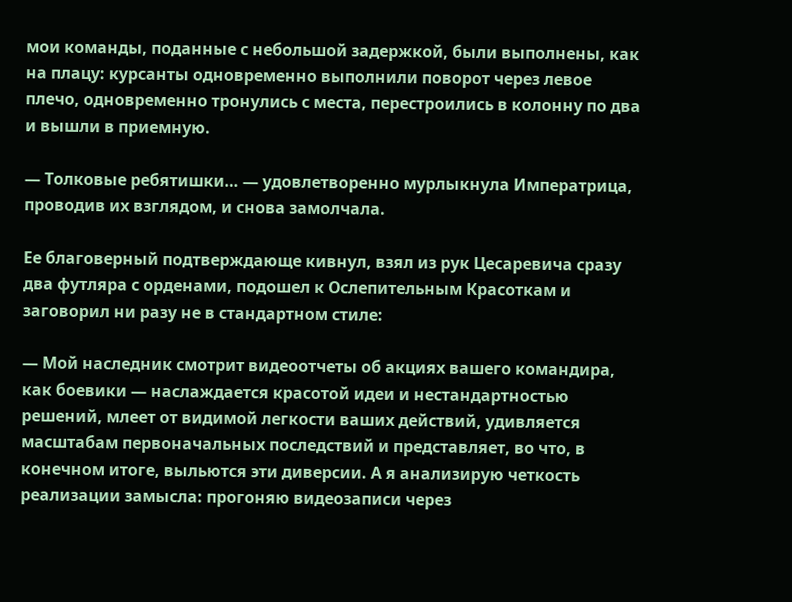мои команды, поданные с небольшой задержкой, были выполнены, как на плацу: курсанты одновременно выполнили поворот через левое плечо, одновременно тронулись с места, перестроились в колонну по два и вышли в приемную.

— Толковые ребятишки… — удовлетворенно мурлыкнула Императрица, проводив их взглядом, и снова замолчала.

Ее благоверный подтверждающе кивнул, взял из рук Цесаревича сразу два футляра с орденами, подошел к Ослепительным Красоткам и заговорил ни разу не в стандартном стиле:

— Мой наследник смотрит видеоотчеты об акциях вашего командира, как боевики — наслаждается красотой идеи и нестандартностью решений, млеет от видимой легкости ваших действий, удивляется масштабам первоначальных последствий и представляет, во что, в конечном итоге, выльются эти диверсии. А я анализирую четкость реализации замысла: прогоняю видеозаписи через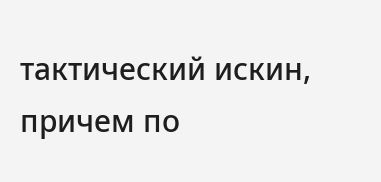тактический искин, причем по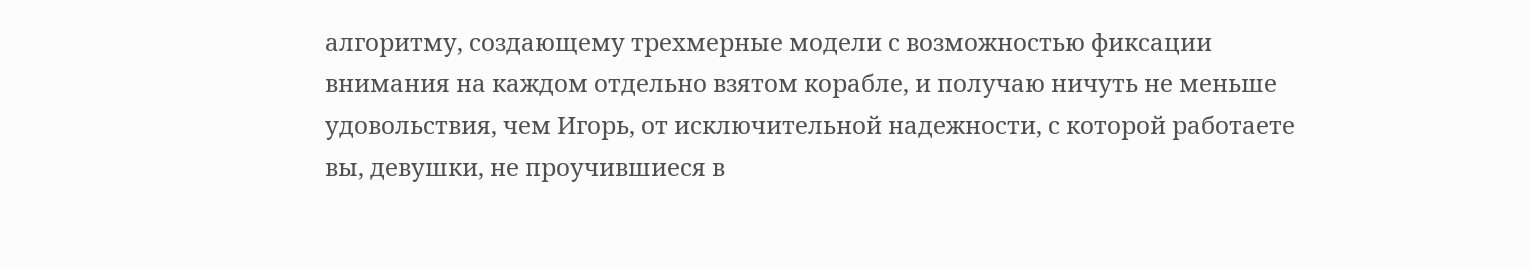алгоритму, создающему трехмерные модели с возможностью фиксации внимания на каждом отдельно взятом корабле, и получаю ничуть не меньше удовольствия, чем Игорь, от исключительной надежности, с которой работаете вы, девушки, не проучившиеся в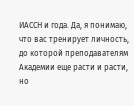ИАССН и года. Да, я понимаю, что вас тренирует личность, до которой преподавателям Академии еще расти и расти, но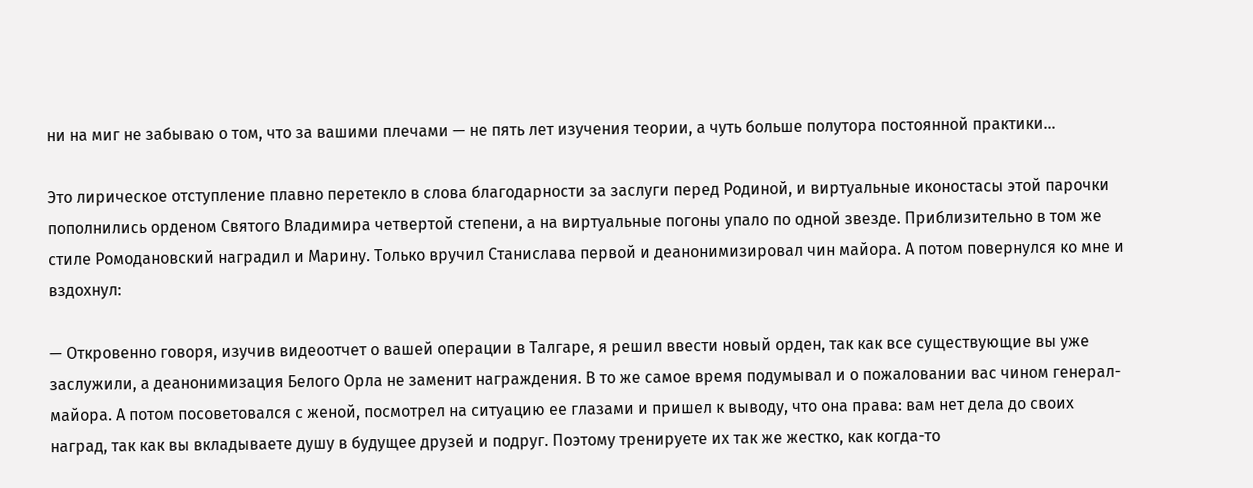ни на миг не забываю о том, что за вашими плечами — не пять лет изучения теории, а чуть больше полутора постоянной практики…

Это лирическое отступление плавно перетекло в слова благодарности за заслуги перед Родиной, и виртуальные иконостасы этой парочки пополнились орденом Святого Владимира четвертой степени, а на виртуальные погоны упало по одной звезде. Приблизительно в том же стиле Ромодановский наградил и Марину. Только вручил Станислава первой и деанонимизировал чин майора. А потом повернулся ко мне и вздохнул:

— Откровенно говоря, изучив видеоотчет о вашей операции в Талгаре, я решил ввести новый орден, так как все существующие вы уже заслужили, а деанонимизация Белого Орла не заменит награждения. В то же самое время подумывал и о пожаловании вас чином генерал-майора. А потом посоветовался с женой, посмотрел на ситуацию ее глазами и пришел к выводу, что она права: вам нет дела до своих наград, так как вы вкладываете душу в будущее друзей и подруг. Поэтому тренируете их так же жестко, как когда-то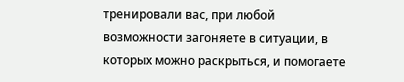тренировали вас, при любой возможности загоняете в ситуации, в которых можно раскрыться, и помогаете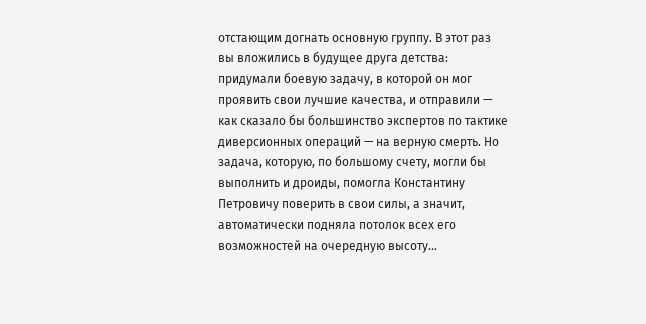отстающим догнать основную группу. В этот раз вы вложились в будущее друга детства: придумали боевую задачу, в которой он мог проявить свои лучшие качества, и отправили — как сказало бы большинство экспертов по тактике диверсионных операций — на верную смерть. Но задача, которую, по большому счету, могли бы выполнить и дроиды, помогла Константину Петровичу поверить в свои силы, а значит, автоматически подняла потолок всех его возможностей на очередную высоту…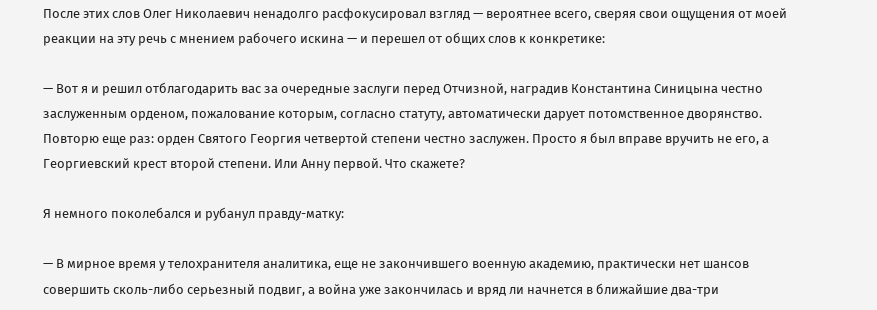После этих слов Олег Николаевич ненадолго расфокусировал взгляд — вероятнее всего, сверяя свои ощущения от моей реакции на эту речь с мнением рабочего искина — и перешел от общих слов к конкретике:

— Вот я и решил отблагодарить вас за очередные заслуги перед Отчизной, наградив Константина Синицына честно заслуженным орденом, пожалование которым, согласно статуту, автоматически дарует потомственное дворянство. Повторю еще раз: орден Святого Георгия четвертой степени честно заслужен. Просто я был вправе вручить не его, а Георгиевский крест второй степени. Или Анну первой. Что скажете?

Я немного поколебался и рубанул правду-матку:

— В мирное время у телохранителя аналитика, еще не закончившего военную академию, практически нет шансов совершить сколь-либо серьезный подвиг, а война уже закончилась и вряд ли начнется в ближайшие два-три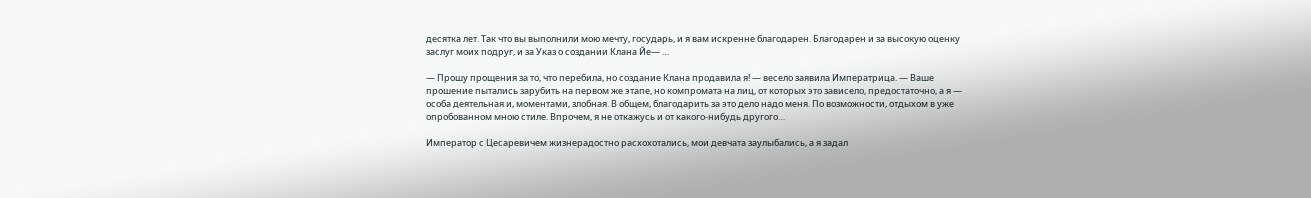десятка лет. Так что вы выполнили мою мечту, государь, и я вам искренне благодарен. Благодарен и за высокую оценку заслуг моих подруг, и за Указ о создании Клана Йе— …

— Прошу прощения за то, что перебила, но создание Клана продавила я! — весело заявила Императрица. — Ваше прошение пытались зарубить на первом же этапе, но компромата на лиц, от которых это зависело, предостаточно, а я — особа деятельная и, моментами, злобная. В общем, благодарить за это дело надо меня. По возможности, отдыхом в уже опробованном мною стиле. Впрочем, я не откажусь и от какого-нибудь другого…

Император с Цесаревичем жизнерадостно расхохотались, мои девчата заулыбались, а я задал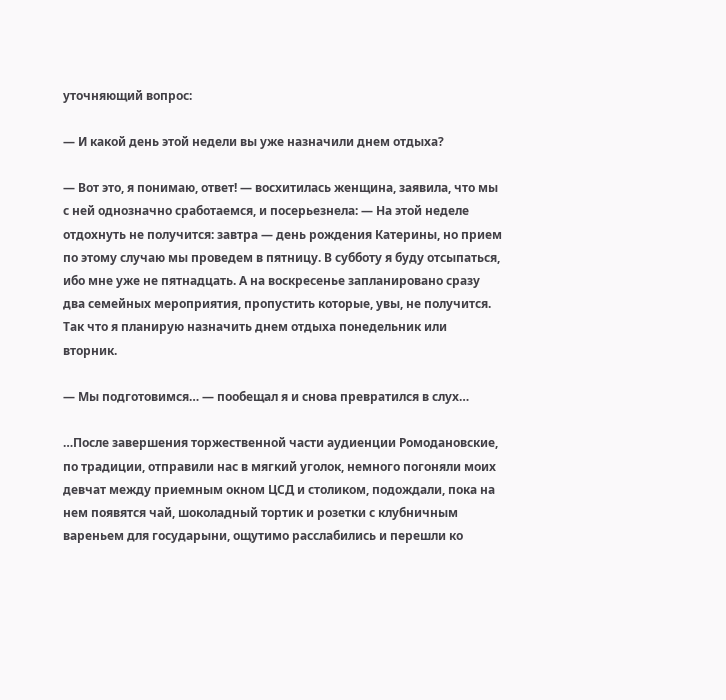уточняющий вопрос:

— И какой день этой недели вы уже назначили днем отдыха?

— Вот это, я понимаю, ответ! — восхитилась женщина, заявила, что мы с ней однозначно сработаемся, и посерьезнела: — На этой неделе отдохнуть не получится: завтра — день рождения Катерины, но прием по этому случаю мы проведем в пятницу. В субботу я буду отсыпаться, ибо мне уже не пятнадцать. А на воскресенье запланировано сразу два семейных мероприятия, пропустить которые, увы, не получится. Так что я планирую назначить днем отдыха понедельник или вторник.

— Мы подготовимся… — пообещал я и снова превратился в слух…

…После завершения торжественной части аудиенции Ромодановские, по традиции, отправили нас в мягкий уголок, немного погоняли моих девчат между приемным окном ЦСД и столиком, подождали, пока на нем появятся чай, шоколадный тортик и розетки с клубничным вареньем для государыни, ощутимо расслабились и перешли ко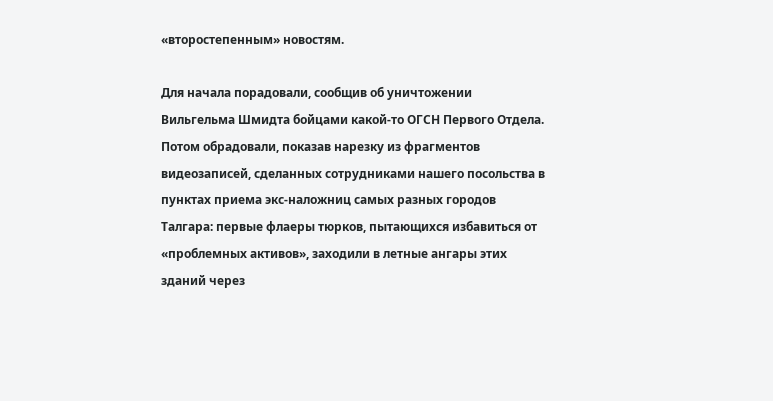«второстепенным» новостям.

Для начала порадовали, сообщив об уничтожении Вильгельма Шмидта бойцами какой-то ОГСН Первого Отдела. Потом обрадовали, показав нарезку из фрагментов видеозаписей, сделанных сотрудниками нашего посольства в пунктах приема экс-наложниц самых разных городов Талгара: первые флаеры тюрков, пытающихся избавиться от «проблемных активов», заходили в летные ангары этих зданий через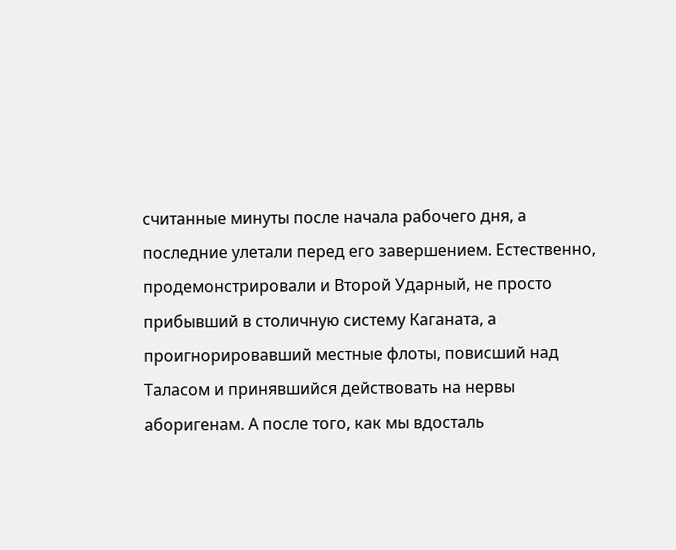считанные минуты после начала рабочего дня, а последние улетали перед его завершением. Естественно, продемонстрировали и Второй Ударный, не просто прибывший в столичную систему Каганата, а проигнорировавший местные флоты, повисший над Таласом и принявшийся действовать на нервы аборигенам. А после того, как мы вдосталь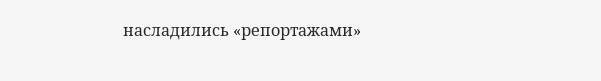насладились «репортажами»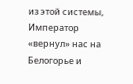из этой системы, Император «вернул» нас на Белогорье и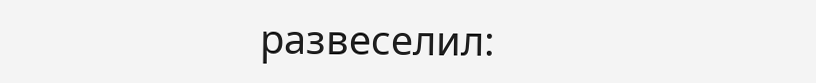развеселил: